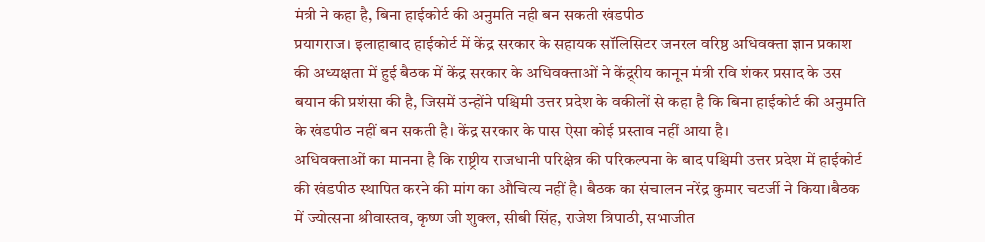मंत्री ने कहा है, बिना हाईकोर्ट की अनुमति नही बन सकती खंडपीठ
प्रयागराज। इलाहाबाद हाईकोर्ट में केंद्र सरकार के सहायक सॉलिसिटर जनरल वरिष्ठ अधिवक्ता ज्ञान प्रकाश की अध्यक्षता में हुई बैठक में केंद्र सरकार के अधिवक्ताओं ने केंद्र्रीय कानून मंत्री रवि शंकर प्रसाद के उस बयान की प्रशंसा की है, जिसमें उन्होंने पश्चिमी उत्तर प्रदेश के वकीलों से कहा है कि बिना हाईकोर्ट की अनुमति के खंडपीठ नहीं बन सकती है। केंद्र सरकार के पास ऐसा कोई प्रस्ताव नहीं आया है।
अधिवक्ताओं का मानना है कि राष्ट्रीय राजधानी परिक्षेत्र की परिकल्पना के बाद पश्चिमी उत्तर प्रदेश में हाईकोर्ट की खंडपीठ स्थापित करने की मांग का औचित्य नहीं है। बैठक का संचालन नरेंद्र कुमार चटर्जी ने किया।बैठक में ज्योत्सना श्रीवास्तव, कृष्ण जी शुक्ल, सीबी सिंह, राजेश त्रिपाठी, सभाजीत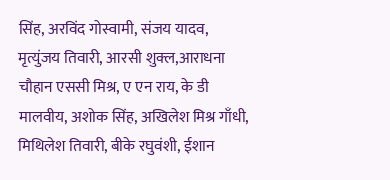सिंह, अरविंद गोस्वामी, संजय यादव, मृत्युंजय तिवारी, आरसी शुक्ल,आराधना चौहान एससी मिश्र, ए एन राय, के डी मालवीय, अशोक सिंह, अखिलेश मिश्र गाँधी, मिथिलेश तिवारी, बीके रघुवंशी, ईशान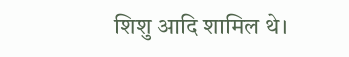शिशु आदि शामिल थे।